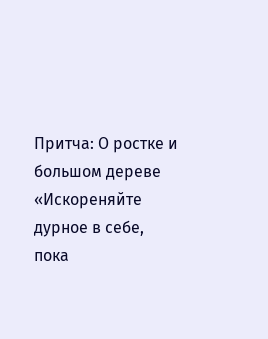Притча: О ростке и большом дереве
«Искореняйте дурное в себе, пока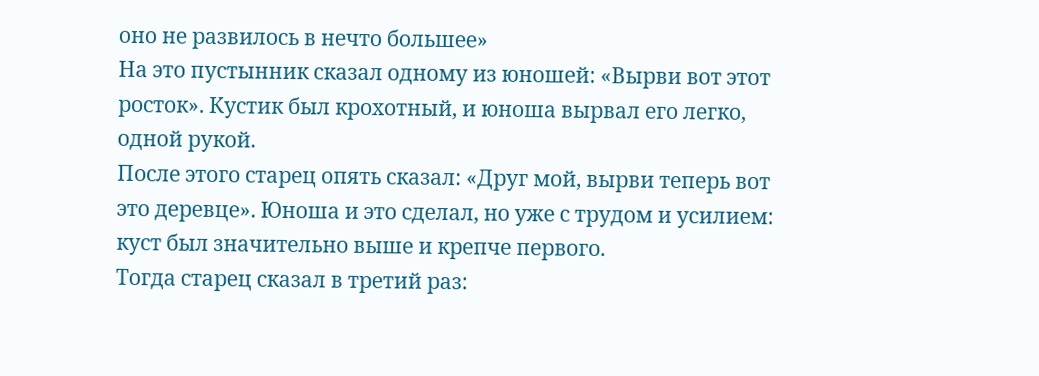оно не развилось в нечто большее»
На это пустынник сказал одному из юношей: «Вырви вот этот росток». Кустик был крохотный, и юноша вырвал его легко, одной рукой.
После этого старец опять сказал: «Друг мой, вырви теперь вот это деревце». Юноша и это сделал, но уже с трудом и усилием: куст был значительно выше и крепче первого.
Тогда старец сказал в третий раз: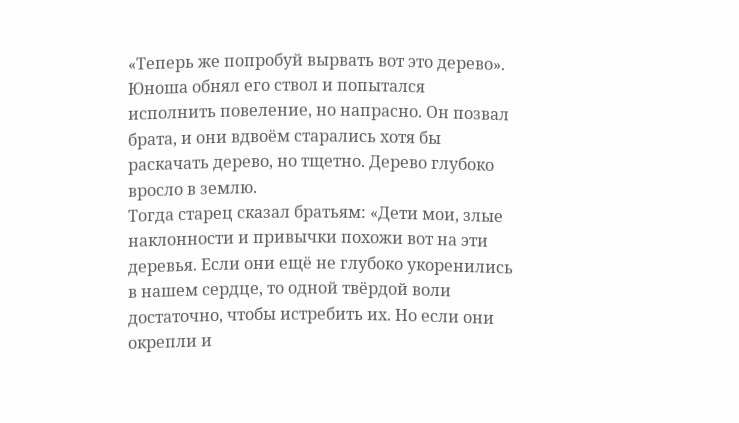«Теперь же попробуй вырвать вот это дерево». Юноша обнял его ствол и попытался исполнить повеление, но напрасно. Он позвал брата, и они вдвоём старались хотя бы раскачать дерево, но тщетно. Дерево глубоко вросло в землю.
Тогда старец сказал братьям: «Дети мои, злые наклонности и привычки похожи вот на эти деревья. Если они ещё не глубоко укоренились в нашем сердце, то одной твёрдой воли достаточно, чтобы истребить их. Но если они окрепли и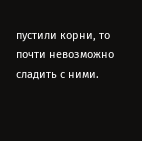пустили корни, то почти невозможно сладить с ними.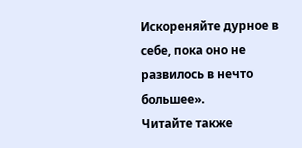Искореняйте дурное в себе, пока оно не развилось в нечто большее».
Читайте также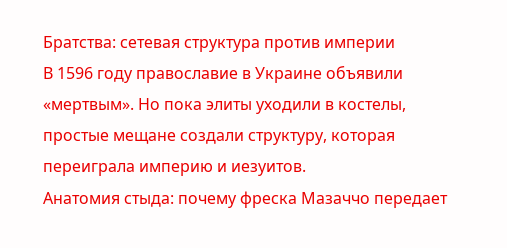Братства: сетевая структура против империи
В 1596 году православие в Украине объявили «мертвым». Но пока элиты уходили в костелы, простые мещане создали структуру, которая переиграла империю и иезуитов.
Анатомия стыда: почему фреска Мазаччо передает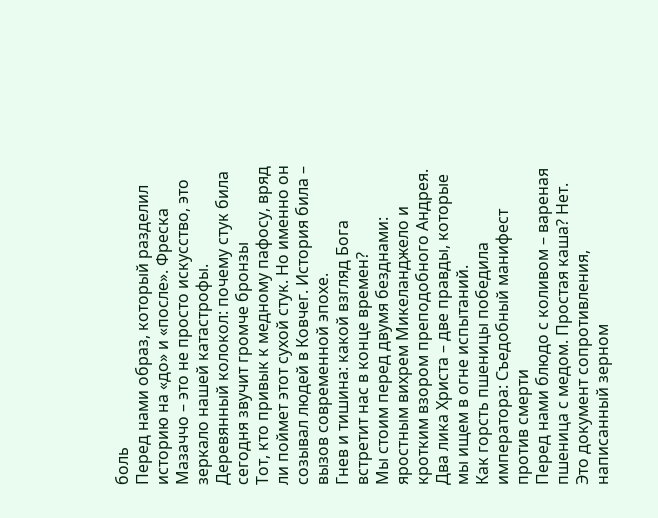боль
Перед нами образ, который разделил историю на «до» и «после». Фреска Мазаччо – это не просто искусство, это зеркало нашей катастрофы.
Деревянный колокол: почему стук била сегодня звучит громче бронзы
Тот, кто привык к медному пафосу, вряд ли поймет этот сухой стук. Но именно он созывал людей в Ковчег. История била – вызов современной эпохе.
Гнев и тишина: какой взгляд Бога встретит нас в конце времен?
Мы стоим перед двумя безднами: яростным вихрем Микеланджело и кротким взором преподобного Андрея. Два лика Христа – две правды, которые мы ищем в огне испытаний.
Как горсть пшеницы победила императора: Съедобный манифест против смерти
Перед нами блюдо с коливом – вареная пшеница с медом. Простая каша? Нет. Это документ сопротивления, написанный зерном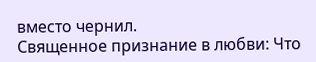вместо чернил.
Священное признание в любви: Что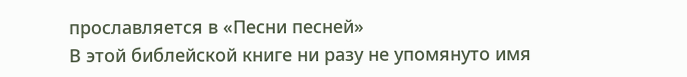прославляется в «Песни песней»
В этой библейской книге ни разу не упомянуто имя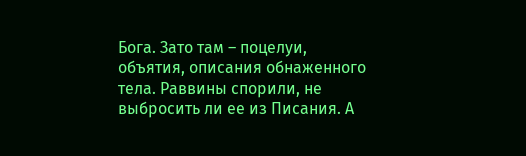Бога. Зато там – поцелуи, объятия, описания обнаженного тела. Раввины спорили, не выбросить ли ее из Писания. А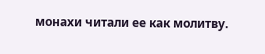монахи читали ее как молитву.